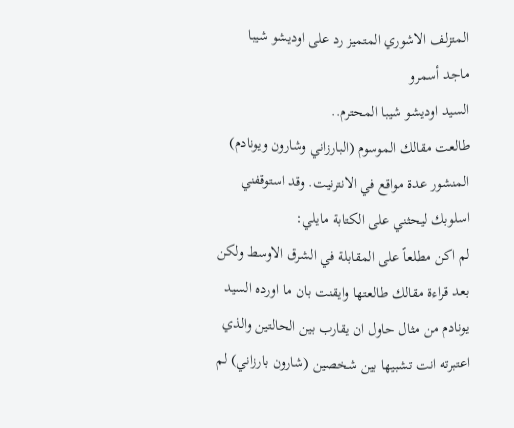المتزلف الاشوري المتميز رد على اوديشو شيبا
ماجد أسمرو
السيد اوديشو شيبا المحترم..
طالعت مقالك الموسوم (البارزاني وشارون ويونادم) المنشور عدة مواقع في الانترنيت. وقد استوقفني اسلوبك ليحثني على الكتابة مايلي:
لم اكن مطلعاً على المقابلة في الشرق الاوسط ولكن بعد قراءة مقالك طالعتها وايقنت بان ما اورده السيد يونادم من مثال حاول ان يقارب بين الحالتين والذي اعتبرته انت تشبيها بين شخصين (شارون بارزاني) لم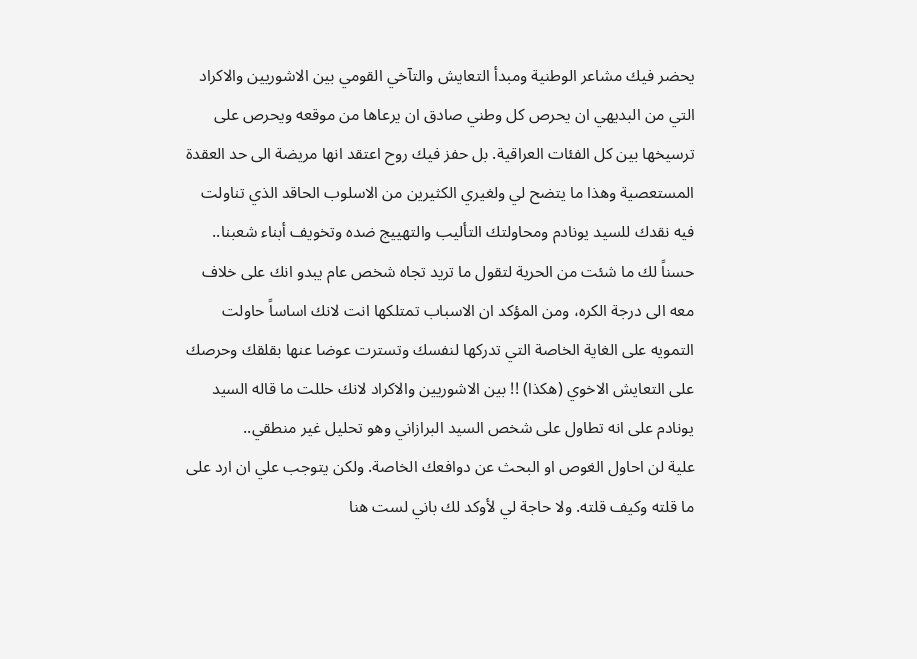يحضر فيك مشاعر الوطنية ومبدأ التعايش والتآخي القومي بين الاشوريين والاكراد التي من البديهي ان يحرص كل وطني صادق ان يرعاها من موقعه ويحرص على ترسيخها بين كل الفئات العراقية. بل حفز فيك روح اعتقد انها مريضة الى حد العقدة المستعصية وهذا ما يتضح لي ولغيري الكثيرين من الاسلوب الحاقد الذي تناولت فيه نقدك للسيد يونادم ومحاولتك التأليب والتهييج ضده وتخويف أبناء شعبنا.. حسناً لك ما شئت من الحرية لتقول ما تريد تجاه شخص عام يبدو انك على خلاف معه الى درجة الكره، ومن المؤكد ان الاسباب تمتلكها انت لانك اساساً حاولت التمويه على الغاية الخاصة التي تدركها لنفسك وتسترت عوضا عنها بقلقك وحرصك على التعايش الاخوي (هكذا) !! بين الاشوريين والاكراد لانك حللت ما قاله السيد يونادم على انه تطاول على شخص السيد البرازاني وهو تحليل غير منطقي..
علية لن احاول الغوص او البحث عن دوافعك الخاصة. ولكن يتوجب علي ان ارد على ما قلته وكيف قلته. ولا حاجة لي لأوكد لك باني لست هنا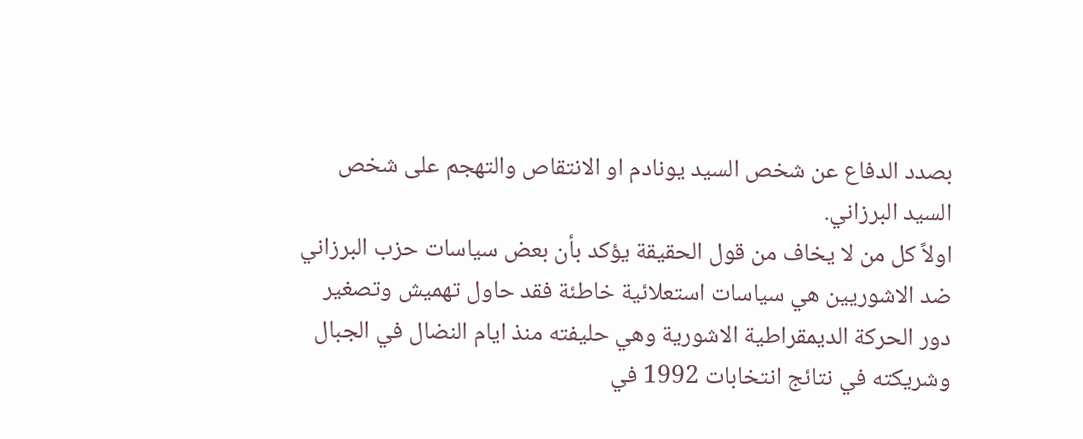بصدد الدفاع عن شخص السيد يونادم او الانتقاص والتهجم على شخص السيد البرزاني.
اولاً كل من لا يخاف من قول الحقيقة يؤكد بأن بعض سياسات حزب البرزاني ضد الاشوريين هي سياسات استعلائية خاطئة فقد حاول تهميش وتصغير دور الحركة الديمقراطية الاشورية وهي حليفته منذ ايام النضال في الجبال وشريكته في نتائج انتخابات 1992 في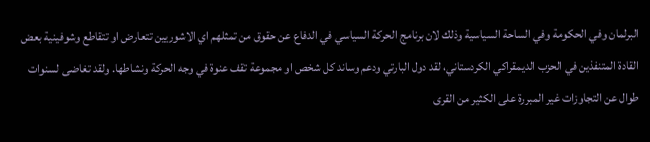البرلمان وفي الحكومة وفي الساحة السياسية وذلك لان برنامج الحركة السياسي في الدفاع عن حقوق من تمثلهم اي الاشوريين تتعارض او تتقاطع وشوفينية بعض القادة المتنفذين في الحزب الديمقراكي الكردستاني، لقد دول البارتي ودعم وساند كل شخص او مجموعة تقف عنوة في وجه الحركة ونشاطها. ولقد تغاضى لسنوات طوال عن التجاوزات غير المبررة على الكثير من القرى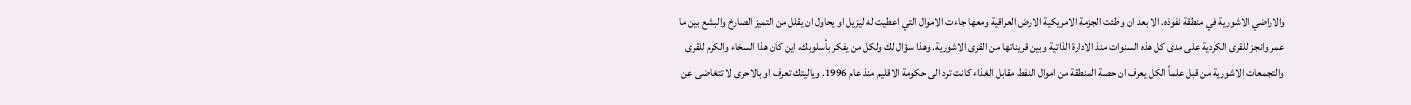والاراضي الاشورية في منطقة نفوذه. الا بعد ان وطئت الجزمة الامريكية الارض العراقية ومعها جاءت الاموال التي اعطيت له ليزيل او يحاول ان يقلل من التميز الصارخ والبشع بين ما عمر وانجز للقرى الكردية على مدى كل هذه السنوات منذ الادارة الذاتية وبين قريناتها من القرى الاشورية. وهذا سؤال لك ولكل من يفكر بأسلوبك، اين كان هذا السخاء والكرم للقرى والتجمعات الاشورية من قبل علماً الكل يعرف ان حصة المنطقة من اموال النفط مقابل الغذاء كانت ترد الى حكومة الاقليم منذ عام 1996. وياليتك تعرف او بالاحرى لا تتغاضى عن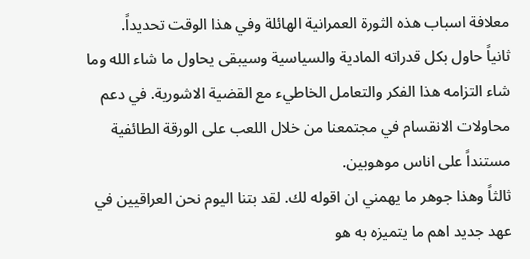معلافة اسباب هذه الثورة العمرانية الهائلة وفي هذا الوقت تحديداً.
ثانياً حاول بكل قدراته المادية والسياسية وسيبقى يحاول ما شاء الله وما شاء التزامه هذا الفكر والتعامل الخاطيء مع القضية الاشورية. في دعم محاولات الانقسام في مجتمعنا من خلال اللعب على الورقة الطائفية مستنداً على اناس موهوبين.
ثالثاً وهذا جوهر ما يهمني ان اقوله لك. لقد بتنا اليوم نحن العراقيين في عهد جديد اهم ما يتميزه به هو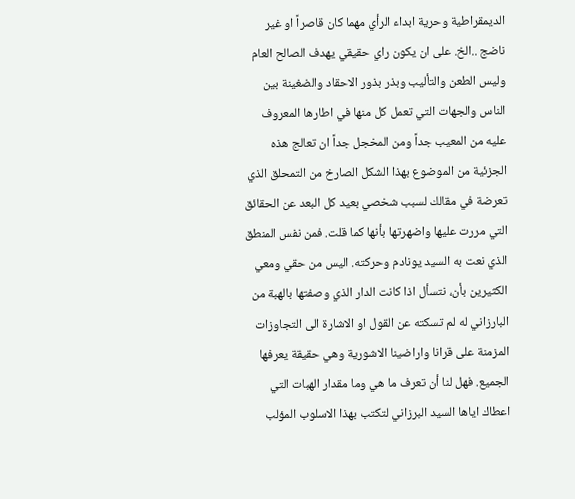الديمقراطية وحرية ابداء الرأي مهما كان قاصراً او غير ناضج ..الخ. على ان يكون راي حقيقي يهدف الصالح العام وليس الطعن والتأليب وبذر بذور الاحقاد والضغينة بين الناس والجهات التي تعمل كل منها في اطارها المعروف عليه من المعيب جداً ومن المخجل جداً ان تعالج هذه الجزئية من الموضوع بهذا الشكل الصارخ من التمحلق الذي تعرضة في مقالك لسبب شخصي بعيد كل البعد عن الحقائق التي مررت عليها واضهرتها بأنها كما قلت. فمن نفس المنطق الذي نعت به السيد يونادم وحركته. اليس من حقي ومعي الكثيرين بأن، نتسأل اذا كانت الدار الذي وصفتها بالهبة من البارزاني له لم تسكته عن القول او الاشارة الى التجاوزات المزمنة على قرانا واراضينا الاشورية وهي حقيقة يعرفها الجميع. فهل لنا أن تعرف ما هي وما مقدار الهبات التي اعطاك اياها السيد البرزاني لتكتب بهذا الاسلوب المؤلب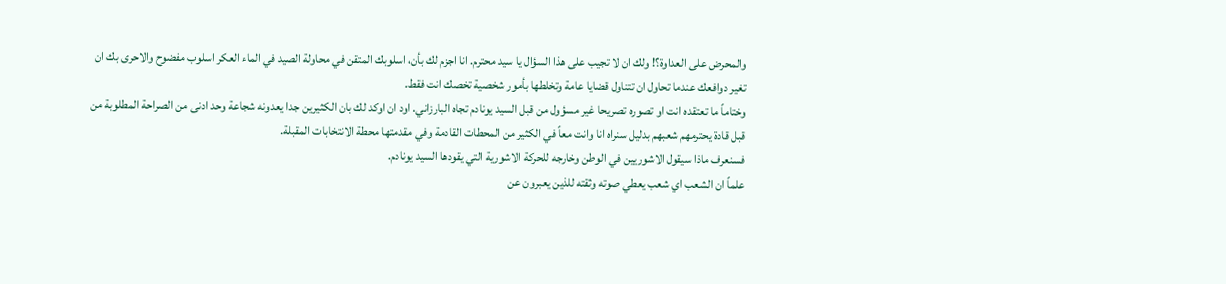والمحرض على العداوة؟! ولك ان لا تجيب على هذا السؤال يا سيد محترم. انا اجزم لك بأن، اسلوبك المتقن في محاولة الصيد في الماء العكر اسلوب مفضوح والاحرى بك ان تغير دوافعك عندما تحاول ان تتناول قضايا عامة وتخلطها بأمور شخصية تخصك انت فقط.
وختاماً ما تعتقده انت او تصوره تصريحا غير مسؤول من قبل السيد يونادم تجاه البارزاني. اود ان اوكد لك بان الكثيرين جدا يعدونه شجاعة وحد ادنى من الصراحة المطلوبة من قبل قادة يحترمهم شعبهم بدليل سنراه انا وانت معاً في الكثير من المحطات القادمة وفي مقدمتها محطة الانتخابات المقبلة.
فسنعرف ماذا سيقول الاشوريين في الوطن وخارجه للحركة الاشورية التي يقودها السيد يونادم.
علماً ان الشعب اي شعب يعطي صوته وثقته للذين يعبرون عن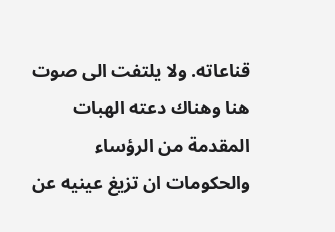قناعاته. ولا يلتفت الى صوت هنا وهناك دعته الهبات المقدمة من الرؤساء والحكومات ان تزيغ عينيه عن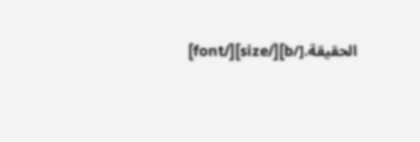الحقيقة.[/b][/size][/font]